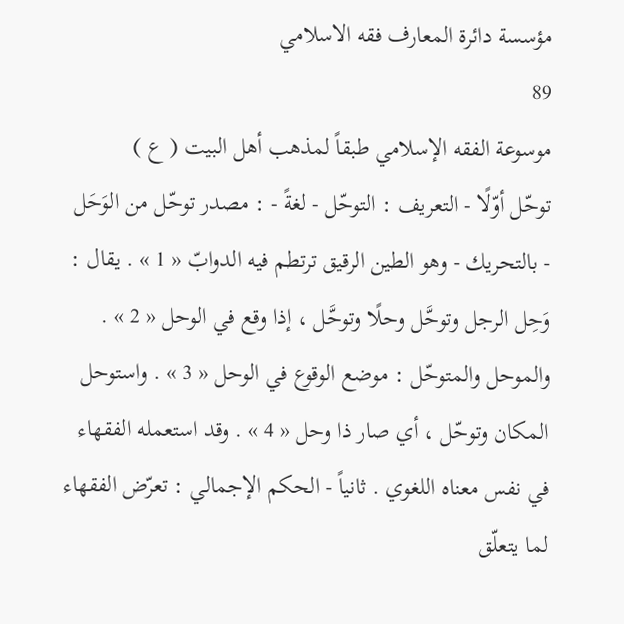مؤسسة دائرة المعارف فقه الاسلامي
89
موسوعة الفقه الإسلامي طبقاً لمذهب أهل البيت ( ع )
توحّل أوّلًا - التعريف : التوحّل - لغةً - : مصدر توحّل من الوَحَل - بالتحريك - وهو الطين الرقيق ترتطم فيه الدوابّ « 1 » . يقال : وَحِل الرجل وتوحَّل وحلًا وتوحَّل ، إذا وقع في الوحل « 2 » . والموحل والمتوحّل : موضع الوقوع في الوحل « 3 » . واستوحل المكان وتوحّل ، أي صار ذا وحل « 4 » . وقد استعمله الفقهاء في نفس معناه اللغوي . ثانياً - الحكم الإجمالي : تعرّض الفقهاء لما يتعلّق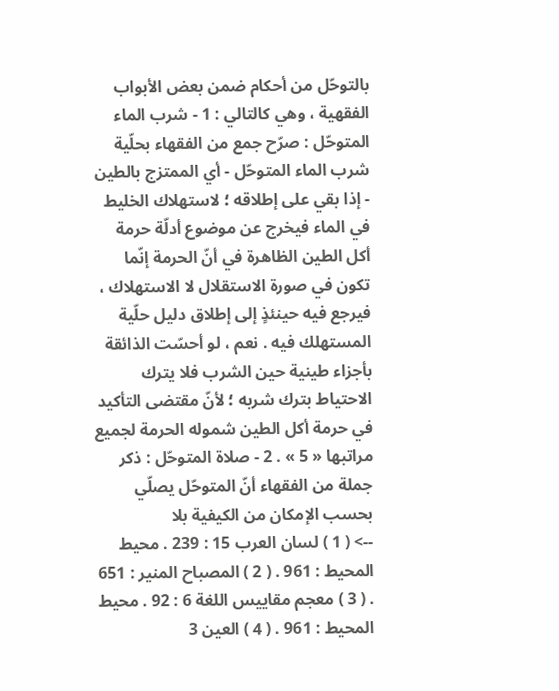بالتوحّل من أحكام ضمن بعض الأبواب الفقهية ، وهي كالتالي : 1 - شرب الماء المتوحّل : صرّح جمع من الفقهاء بحلّية شرب الماء المتوحّل - أي الممتزج بالطين - إذا بقي على إطلاقه ؛ لاستهلاك الخليط في الماء فيخرج عن موضوع أدلّة حرمة أكل الطين الظاهرة في أنّ الحرمة إنّما تكون في صورة الاستقلال لا الاستهلاك ، فيرجع فيه حينئذٍ إلى إطلاق دليل حلّية المستهلك فيه . نعم ، لو أحسّت الذائقة بأجزاء طينية حين الشرب فلا يترك الاحتياط بترك شربه ؛ لأنّ مقتضى التأكيد في حرمة أكل الطين شموله الحرمة لجميع مراتبها « 5 » . 2 - صلاة المتوحّل : ذكر جملة من الفقهاء أنّ المتوحّل يصلّي بحسب الإمكان من الكيفية بلا
--> ( 1 ) لسان العرب 15 : 239 . محيط المحيط : 961 . ( 2 ) المصباح المنير : 651 . ( 3 ) معجم مقاييس اللغة 6 : 92 . محيط المحيط : 961 . ( 4 ) العين 3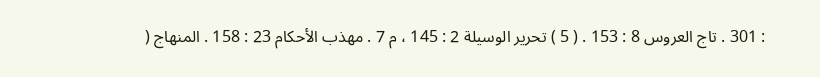: 301 . تاج العروس 8 : 153 . ( 5 ) تحرير الوسيلة 2 : 145 ، م 7 . مهذب الأحكام 23 : 158 . المنهاج (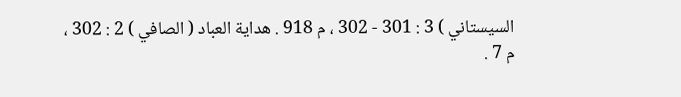السيستاني ) 3 : 301 - 302 ، م 918 . هداية العباد ( الصافي ) 2 : 302 ، م 7 .